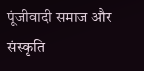पूंजीवादी समाज और संस्कृति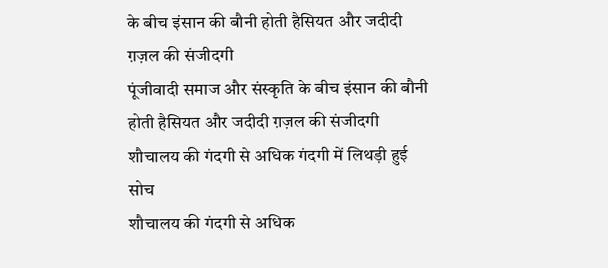के बीच इंसान की बौनी होती हैसियत और जदीदी ग़ज़ल की संजीदगी
पूंजीवादी समाज और संस्कृति के बीच इंसान की बौनी होती हैसियत और जदीदी ग़ज़ल की संजीदगी
शौचालय की गंदगी से अधिक गंदगी में लिथड़ी हुई सोच
शौचालय की गंदगी से अधिक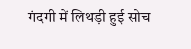गंदगी में लिथड़ी हुई सोच